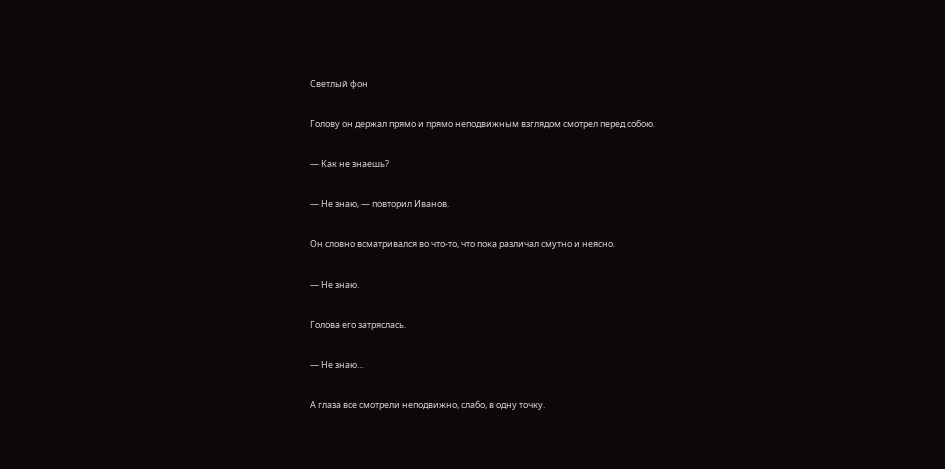Светлый фон

Голову он держал прямо и прямо неподвижным взглядом смотрел перед собою.

— Как не знаешь?

— Не знаю, — повторил Иванов.

Он словно всматривался во что-то, что пока различал смутно и неясно.

— Не знаю.

Голова его затряслась.

— Не знаю…

А глаза все смотрели неподвижно, слабо, в одну точку.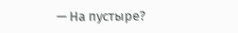— На пустыре?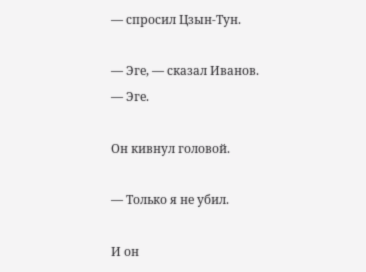— спросил Цзын-Тун.

— Эге, — сказал Иванов. — Эге.

Он кивнул головой.

— Только я не убил.

И он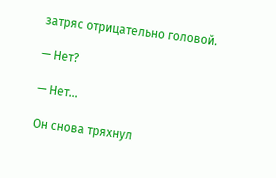затряс отрицательно головой.

— Нет?

— Нет…

Он снова тряхнул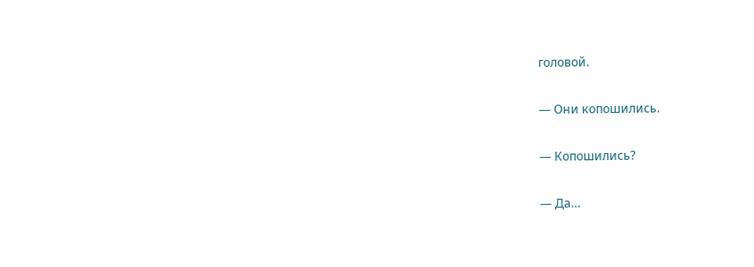головой.

— Они копошились.

— Копошились?

— Да…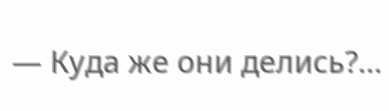— Куда же они делись?…